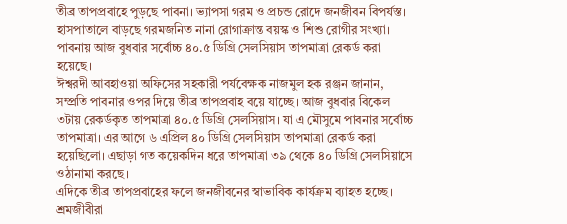তীব্র তাপপ্রবাহে পুড়ছে পাবনা। ভ্যাপসা গরম ও প্রচন্ড রোদে জনজীবন বিপর্যস্ত। হাসপাতালে বাড়ছে গরমজনিত নানা রোগাক্রান্ত বয়স্ক ও শিশু রোগীর সংখ্যা। পাবনায় আজ বুধবার সর্বোচ্চ ৪০.৫ ডিগ্রি সেলসিয়াস তাপমাত্রা রেকর্ড করা হয়েছে।
ঈশ্বরদী আবহাওয়া অফিসের সহকারী পর্যবেক্ষক নাজমুল হক রঞ্জন জানান, সম্প্রতি পাবনার ওপর দিয়ে তীব্র তাপপ্রবাহ বয়ে যাচ্ছে। আজ বুধবার বিকেল ৩টায় রেকর্ডকৃত তাপমাত্রা ৪০.৫ ডিগ্রি সেলসিয়াস। যা এ মৌসুমে পাবনার সর্বোচ্চ তাপমাত্রা। এর আগে ৬ এপ্রিল ৪০ ডিগ্রি সেলসিয়াস তাপমাত্রা রেকর্ড করা হয়েছিলো। এছাড়া গত কয়েকদিন ধরে তাপমাত্রা ৩৯ থেকে ৪০ ডিগ্রি সেলসিয়াসে ওঠানামা করছে।
এদিকে তীব্র তাপপ্রবাহের ফলে জনজীবনের স্বাভাবিক কার্যক্রম ব্যাহত হচ্ছে। শ্রমজীবীরা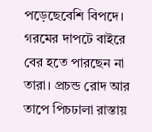পড়েছেবেশি বিপদে। গরমের দাপটে বাইরে বের হতে পারছেন না তারা। প্রচন্ড রোদ আর তাপে পিচঢালা রাস্তায়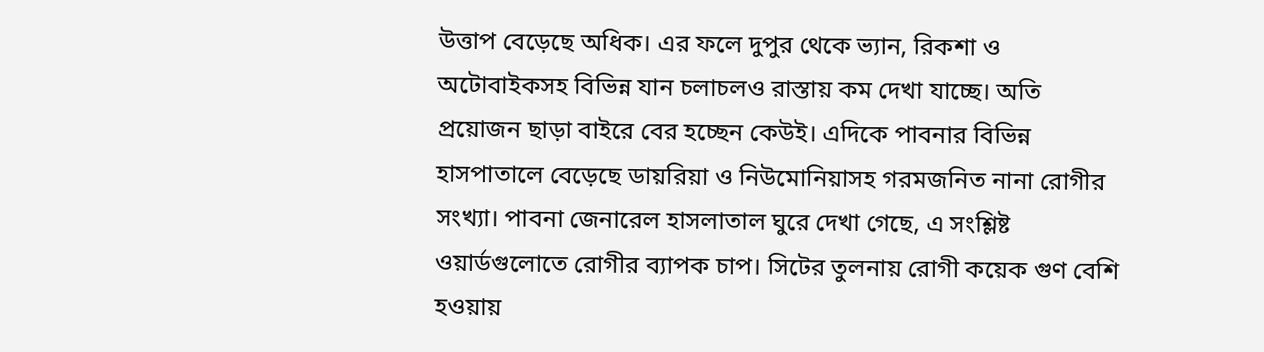উত্তাপ বেড়েছে অধিক। এর ফলে দুপুর থেকে ভ্যান, রিকশা ও অটোবাইকসহ বিভিন্ন যান চলাচলও রাস্তায় কম দেখা যাচ্ছে। অতি প্রয়োজন ছাড়া বাইরে বের হচ্ছেন কেউই। এদিকে পাবনার বিভিন্ন হাসপাতালে বেড়েছে ডায়রিয়া ও নিউমোনিয়াসহ গরমজনিত নানা রোগীর সংখ্যা। পাবনা জেনারেল হাসলাতাল ঘুরে দেখা গেছে, এ সংশ্লিষ্ট ওয়ার্ডগুলোতে রোগীর ব্যাপক চাপ। সিটের তুলনায় রোগী কয়েক গুণ বেশি হওয়ায়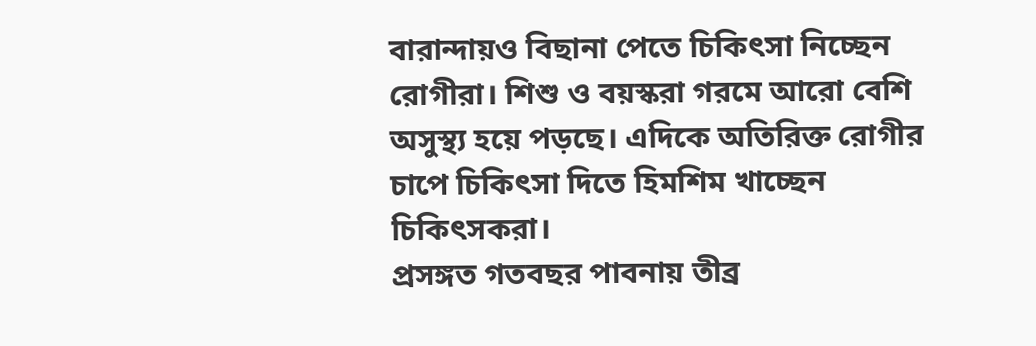বারান্দায়ও বিছানা পেতে চিকিৎসা নিচ্ছেন রোগীরা। শিশু ও বয়স্করা গরমে আরো বেশি অসুস্থ্য হয়ে পড়ছে। এদিকে অতিরিক্ত রোগীর চাপে চিকিৎসা দিতে হিমশিম খাচ্ছেন চিকিৎসকরা।
প্রসঙ্গত গতবছর পাবনায় তীব্র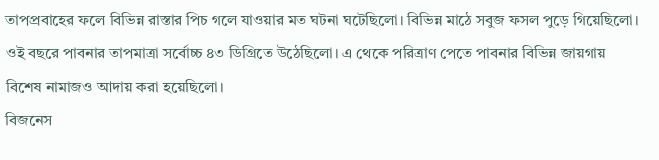তাপপ্রবাহের ফলে বিভিন্ন রাস্তার পিচ গলে যাওয়ার মত ঘটনা ঘটেছিলো। বিভিন্ন মাঠে সবুজ ফসল পুড়ে গিয়েছিলো। ওই বছরে পাবনার তাপমাত্রা সর্বোচ্চ ৪৩ ডিগ্রিতে উঠেছিলো। এ থেকে পরিত্রাণ পেতে পাবনার বিভিন্ন জায়গায় বিশেষ নামাজও আদায় করা হয়েছিলো।
বিজনেস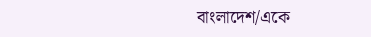বাংলাদেশ/একে